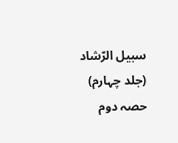سبیل الرّشاد (جلد چہارم) حصہ دوم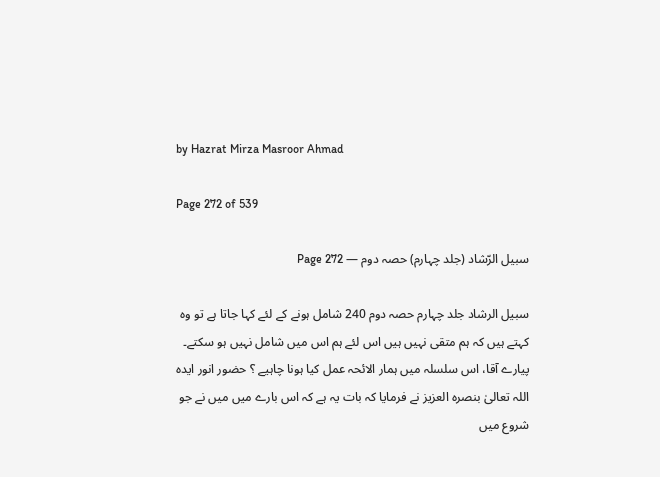by Hazrat Mirza Masroor Ahmad

Page 272 of 539

سبیل الرّشاد (جلد چہارم) حصہ دوم — Page 272

سبیل الرشاد جلد چہارم حصہ دوم 240 شامل ہونے کے لئے کہا جاتا ہے تو وہ کہتے ہیں کہ ہم متقی نہیں ہیں اس لئے ہم اس میں شامل نہیں ہو سکتے۔ پیارے آقا، اس سلسلہ میں ہمار الائحہ عمل کیا ہونا چاہیے ؟ حضور انور ایدہ اللہ تعالیٰ بنصرہ العزیز نے فرمایا کہ بات یہ ہے کہ اس بارے میں میں نے جو شروع میں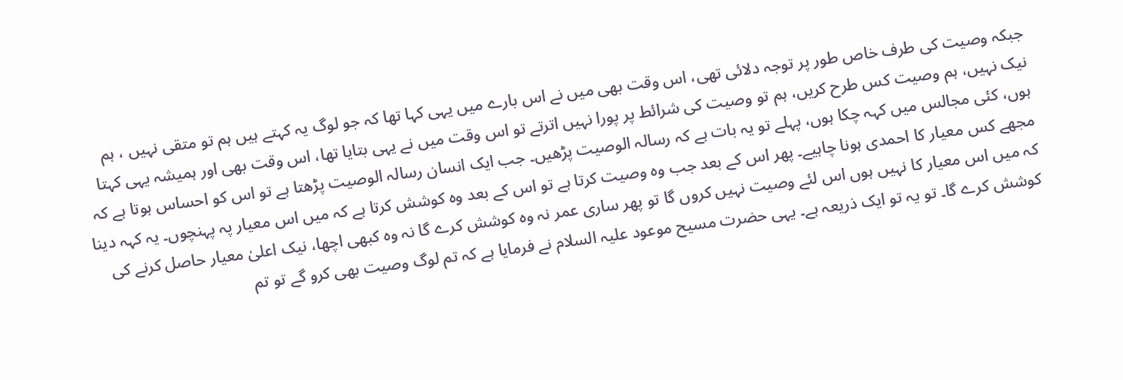جبکہ وصیت کی طرف خاص طور پر توجہ دلائی تھی، اس وقت بھی میں نے اس بارے میں یہی کہا تھا کہ جو لوگ یہ کہتے ہیں ہم تو متقی نہیں ، ہم نیک نہیں، ہم وصیت کس طرح کریں، ہم تو وصیت کی شرائط پر پورا نہیں اترتے تو اس وقت میں نے یہی بتایا تھا، اس وقت بھی اور ہمیشہ یہی کہتا ہوں، کئی مجالس میں کہہ چکا ہوں، پہلے تو یہ بات ہے کہ رسالہ الوصیت پڑھیں۔ جب ایک انسان رسالہ الوصیت پڑھتا ہے تو اس کو احساس ہوتا ہے کہ مجھے کس معیار کا احمدی ہونا چاہیے۔ پھر اس کے بعد جب وہ وصیت کرتا ہے تو اس کے بعد وہ کوشش کرتا ہے کہ میں اس معیار پہ پہنچوں۔ یہ کہہ دینا کہ میں اس معیار کا نہیں ہوں اس لئے وصیت نہیں کروں گا تو پھر ساری عمر نہ وہ کوشش کرے گا نہ وہ کبھی اچھا، نیک اعلیٰ معیار حاصل کرنے کی کوشش کرے گا۔ تو یہ تو ایک ذریعہ ہے۔ یہی حضرت مسیح موعود علیہ السلام نے فرمایا ہے کہ تم لوگ وصیت بھی کرو گے تو تم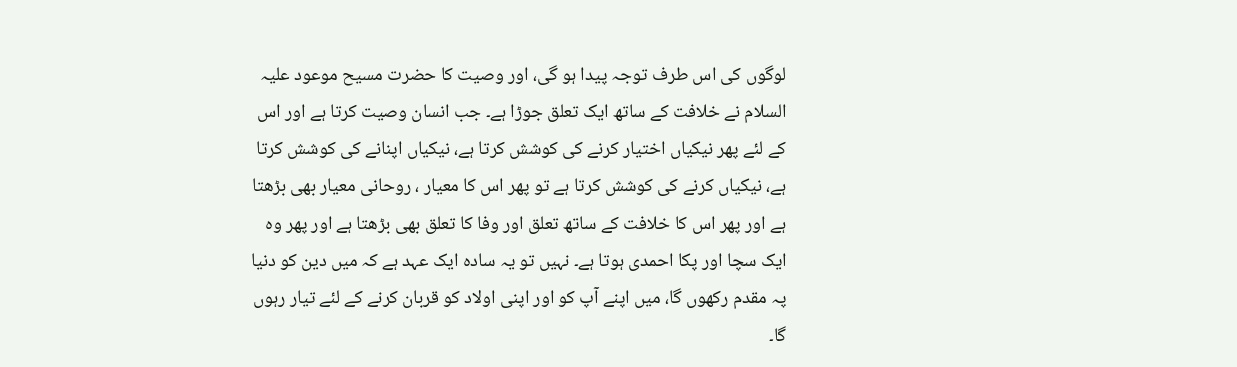لوگوں کی اس طرف توجہ پیدا ہو گی، اور وصیت کا حضرت مسیح موعود علیہ السلام نے خلافت کے ساتھ ایک تعلق جوڑا ہے۔ جب انسان وصیت کرتا ہے اور اس کے لئے پھر نیکیاں اختیار کرنے کی کوشش کرتا ہے، نیکیاں اپنانے کی کوشش کرتا ہے، نیکیاں کرنے کی کوشش کرتا ہے تو پھر اس کا معیار ، روحانی معیار بھی بڑھتا ہے اور پھر اس کا خلافت کے ساتھ تعلق اور وفا کا تعلق بھی بڑھتا ہے اور پھر وہ ایک سچا اور پکا احمدی ہوتا ہے۔ نہیں تو یہ سادہ ایک عہد ہے کہ میں دین کو دنیا پہ مقدم رکھوں گا، میں اپنے آپ کو اور اپنی اولاد کو قربان کرنے کے لئے تیار رہوں گا۔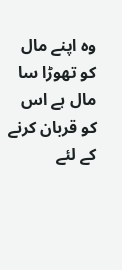وہ اپنے مال کو تھوڑا سا مال ہے اس کو قربان کرنے کے لئے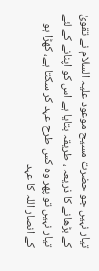تیار نہیں جو حضرت مسیح موعود علیہ السلام نے تقویٰ کے بڑھانے کا ذریعہ ، طریقہ بتایا ہے اس کو اپنانے کے لئے تیار نہیں تو پھر وہ کس طرح عہد کر سکتا ہے، کھڑا ہو کے انصار اللہ کا عہد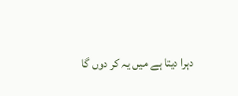دہرا دیتا ہے میں یہ کر دوں گا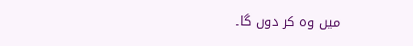میں وہ کر دوں گا۔